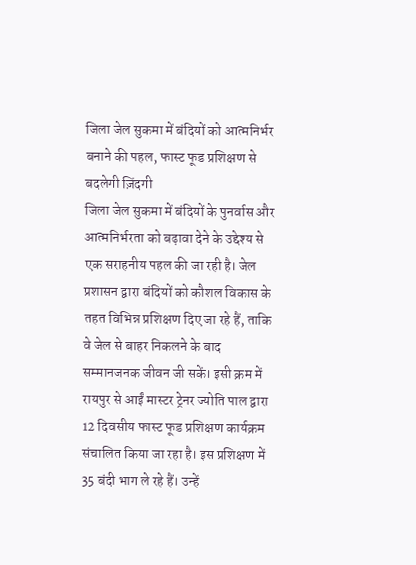जिला जेल सुकमा में बंदियों को आत्मनिर्भर बनाने की पहल, फास्ट फूड प्रशिक्षण से बदलेगी ज़िंदगी
जिला जेल सुकमा में बंदियों के पुनर्वास और आत्मनिर्भरता को बढ़ावा देने के उद्देश्य से एक सराहनीय पहल की जा रही है। जेल प्रशासन द्वारा बंदियों को कौशल विकास के तहत विभिन्न प्रशिक्षण दिए जा रहे हैं, ताकि वे जेल से बाहर निकलने के बाद सम्मानजनक जीवन जी सकें। इसी क्रम में रायपुर से आईं मास्टर ट्रेनर ज्योति पाल द्वारा 12 दिवसीय फास्ट फूड प्रशिक्षण कार्यक्रम संचालित किया जा रहा है। इस प्रशिक्षण में 35 बंदी भाग ले रहे हैं। उन्हें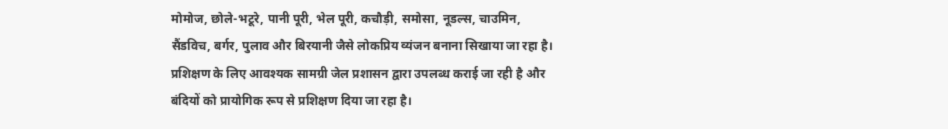मोमोज, छोले-भटूरे, पानी पूरी, भेल पूरी, कचौड़ी, समोसा, नूडल्स, चाउमिन, सैंडविच, बर्गर, पुलाव और बिरयानी जैसे लोकप्रिय व्यंजन बनाना सिखाया जा रहा है। प्रशिक्षण के लिए आवश्यक सामग्री जेल प्रशासन द्वारा उपलब्ध कराई जा रही है और बंदियों को प्रायोगिक रूप से प्रशिक्षण दिया जा रहा है।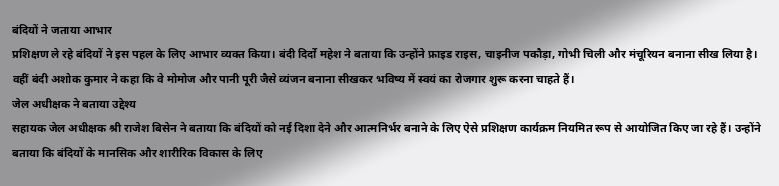बंदियों ने जताया आभार
प्रशिक्षण ले रहे बंदियों ने इस पहल के लिए आभार व्यक्त किया। बंदी दिर्दो महेश ने बताया कि उन्होंने फ्राइड राइस, चाइनीज पकौड़ा, गोभी चिली और मंचूरियन बनाना सीख लिया है। वहीं बंदी अशोक कुमार ने कहा कि वे मोमोज और पानी पूरी जैसे व्यंजन बनाना सीखकर भविष्य में स्वयं का रोजगार शुरू करना चाहते हैं।
जेल अधीक्षक ने बताया उद्देश्य
सहायक जेल अधीक्षक श्री राजेश बिसेन ने बताया कि बंदियों को नई दिशा देने और आत्मनिर्भर बनाने के लिए ऐसे प्रशिक्षण कार्यक्रम नियमित रूप से आयोजित किए जा रहे हैं। उन्होंने बताया कि बंदियों के मानसिक और शारीरिक विकास के लिए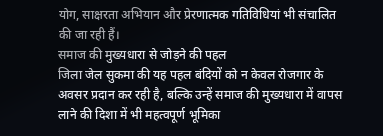योग, साक्षरता अभियान और प्रेरणात्मक गतिविधियां भी संचालित की जा रही हैं।
समाज की मुख्यधारा से जोड़ने की पहल
जिला जेल सुकमा की यह पहल बंदियों को न केवल रोजगार के अवसर प्रदान कर रही है, बल्कि उन्हें समाज की मुख्यधारा में वापस लाने की दिशा में भी महत्वपूर्ण भूमिका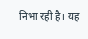निभा रही है। यह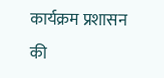कार्यक्रम प्रशासन की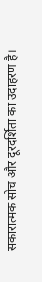सकारात्मक सोच और दूरदर्शिता का उदाहरण है।